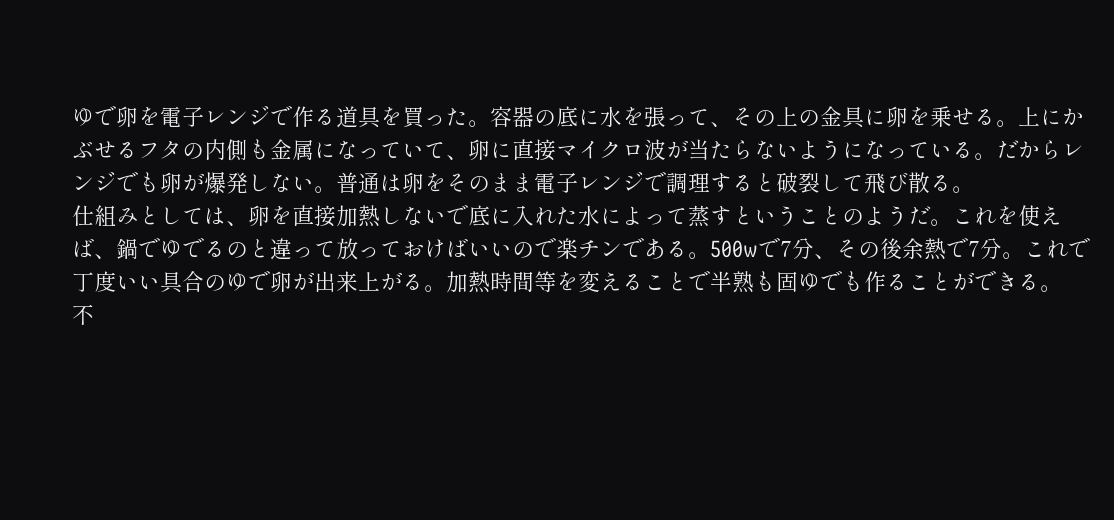ゆで卵を電子レンジで作る道具を買った。容器の底に水を張って、その上の金具に卵を乗せる。上にかぶせるフタの内側も金属になっていて、卵に直接マイクロ波が当たらないようになっている。だからレンジでも卵が爆発しない。普通は卵をそのまま電子レンジで調理すると破裂して飛び散る。
仕組みとしては、卵を直接加熱しないで底に入れた水によって蒸すということのようだ。これを使えば、鍋でゆでるのと違って放っておけばいいので楽チンである。500wで7分、その後余熱で7分。これで丁度いい具合のゆで卵が出来上がる。加熱時間等を変えることで半熟も固ゆでも作ることができる。
不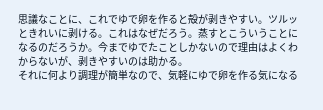思議なことに、これでゆで卵を作ると殻が剥きやすい。ツルッときれいに剥ける。これはなぜだろう。蒸すとこういうことになるのだろうか。今までゆでたことしかないので理由はよくわからないが、剥きやすいのは助かる。
それに何より調理が簡単なので、気軽にゆで卵を作る気になる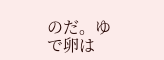のだ。ゆで卵は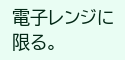電子レンジに限る。